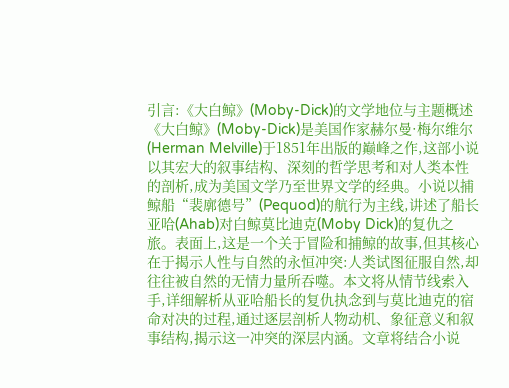引言:《大白鲸》(Moby-Dick)的文学地位与主题概述
《大白鲸》(Moby-Dick)是美国作家赫尔曼·梅尔维尔(Herman Melville)于1851年出版的巅峰之作,这部小说以其宏大的叙事结构、深刻的哲学思考和对人类本性的剖析,成为美国文学乃至世界文学的经典。小说以捕鲸船“裴廓德号”(Pequod)的航行为主线,讲述了船长亚哈(Ahab)对白鲸莫比迪克(Moby Dick)的复仇之旅。表面上,这是一个关于冒险和捕鲸的故事,但其核心在于揭示人性与自然的永恒冲突:人类试图征服自然,却往往被自然的无情力量所吞噬。本文将从情节线索入手,详细解析从亚哈船长的复仇执念到与莫比迪克的宿命对决的过程,通过逐层剖析人物动机、象征意义和叙事结构,揭示这一冲突的深层内涵。文章将结合小说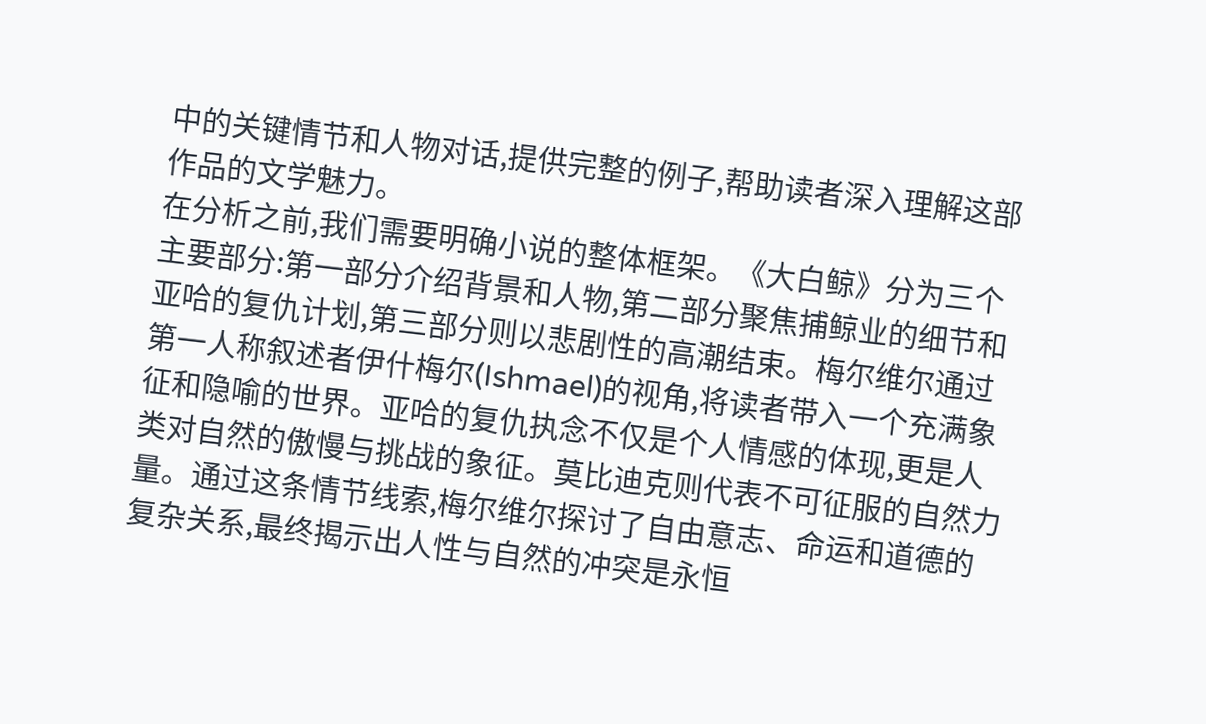中的关键情节和人物对话,提供完整的例子,帮助读者深入理解这部作品的文学魅力。
在分析之前,我们需要明确小说的整体框架。《大白鲸》分为三个主要部分:第一部分介绍背景和人物,第二部分聚焦捕鲸业的细节和亚哈的复仇计划,第三部分则以悲剧性的高潮结束。梅尔维尔通过第一人称叙述者伊什梅尔(Ishmael)的视角,将读者带入一个充满象征和隐喻的世界。亚哈的复仇执念不仅是个人情感的体现,更是人类对自然的傲慢与挑战的象征。莫比迪克则代表不可征服的自然力量。通过这条情节线索,梅尔维尔探讨了自由意志、命运和道德的复杂关系,最终揭示出人性与自然的冲突是永恒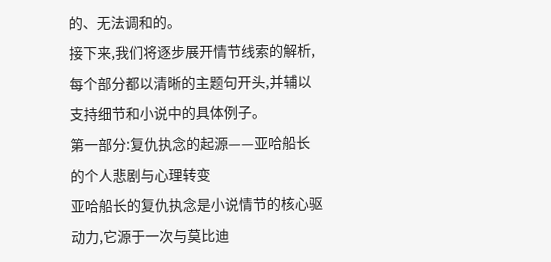的、无法调和的。
接下来,我们将逐步展开情节线索的解析,每个部分都以清晰的主题句开头,并辅以支持细节和小说中的具体例子。
第一部分:复仇执念的起源——亚哈船长的个人悲剧与心理转变
亚哈船长的复仇执念是小说情节的核心驱动力,它源于一次与莫比迪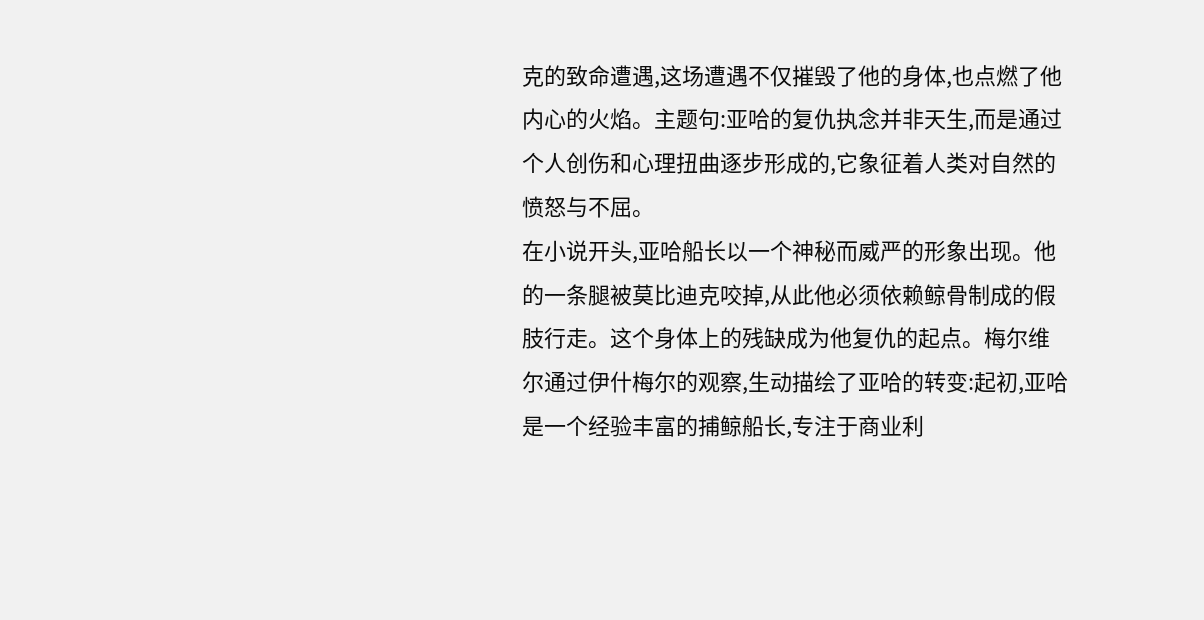克的致命遭遇,这场遭遇不仅摧毁了他的身体,也点燃了他内心的火焰。主题句:亚哈的复仇执念并非天生,而是通过个人创伤和心理扭曲逐步形成的,它象征着人类对自然的愤怒与不屈。
在小说开头,亚哈船长以一个神秘而威严的形象出现。他的一条腿被莫比迪克咬掉,从此他必须依赖鲸骨制成的假肢行走。这个身体上的残缺成为他复仇的起点。梅尔维尔通过伊什梅尔的观察,生动描绘了亚哈的转变:起初,亚哈是一个经验丰富的捕鲸船长,专注于商业利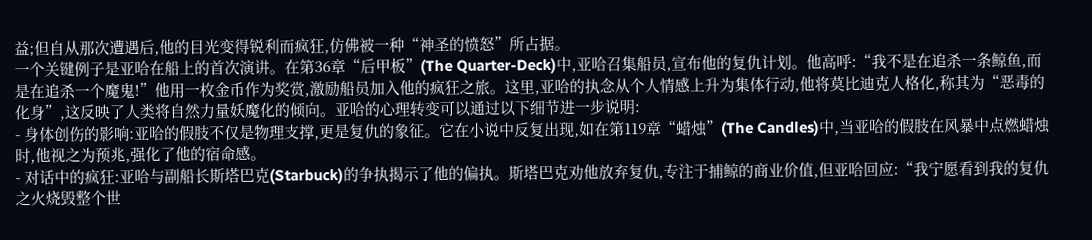益;但自从那次遭遇后,他的目光变得锐利而疯狂,仿佛被一种“神圣的愤怒”所占据。
一个关键例子是亚哈在船上的首次演讲。在第36章“后甲板”(The Quarter-Deck)中,亚哈召集船员,宣布他的复仇计划。他高呼:“我不是在追杀一条鲸鱼,而是在追杀一个魔鬼!”他用一枚金币作为奖赏,激励船员加入他的疯狂之旅。这里,亚哈的执念从个人情感上升为集体行动,他将莫比迪克人格化,称其为“恶毒的化身”,这反映了人类将自然力量妖魔化的倾向。亚哈的心理转变可以通过以下细节进一步说明:
- 身体创伤的影响:亚哈的假肢不仅是物理支撑,更是复仇的象征。它在小说中反复出现,如在第119章“蜡烛”(The Candles)中,当亚哈的假肢在风暴中点燃蜡烛时,他视之为预兆,强化了他的宿命感。
- 对话中的疯狂:亚哈与副船长斯塔巴克(Starbuck)的争执揭示了他的偏执。斯塔巴克劝他放弃复仇,专注于捕鲸的商业价值,但亚哈回应:“我宁愿看到我的复仇之火烧毁整个世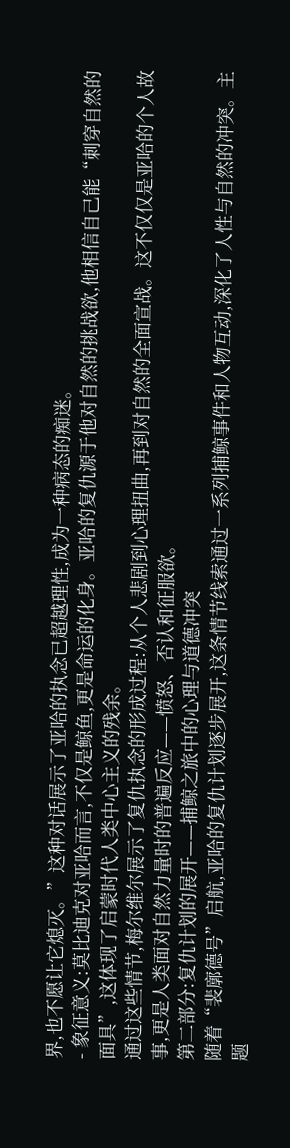界,也不愿让它熄灭。”这种对话展示了亚哈的执念已超越理性,成为一种病态的痴迷。
- 象征意义:莫比迪克对亚哈而言,不仅是鲸鱼,更是命运的化身。亚哈的复仇源于他对自然的挑战欲,他相信自己能“刺穿自然的面具”,这体现了启蒙时代人类中心主义的残余。
通过这些情节,梅尔维尔展示了复仇执念的形成过程:从个人悲剧到心理扭曲,再到对自然的全面宣战。这不仅仅是亚哈的个人故事,更是人类面对自然力量时的普遍反应——愤怒、否认和征服欲。
第二部分:复仇计划的展开——捕鲸之旅中的心理与道德冲突
随着“裴廓德号”启航,亚哈的复仇计划逐步展开,这条情节线索通过一系列捕鲸事件和人物互动,深化了人性与自然的冲突。主题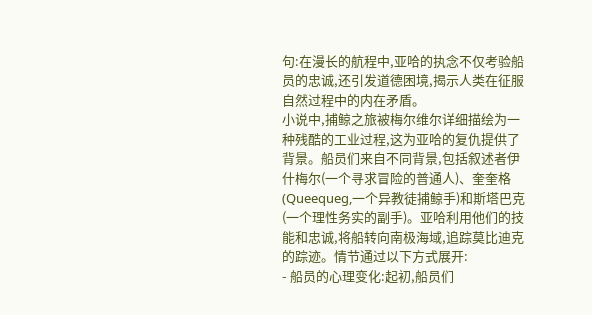句:在漫长的航程中,亚哈的执念不仅考验船员的忠诚,还引发道德困境,揭示人类在征服自然过程中的内在矛盾。
小说中,捕鲸之旅被梅尔维尔详细描绘为一种残酷的工业过程,这为亚哈的复仇提供了背景。船员们来自不同背景,包括叙述者伊什梅尔(一个寻求冒险的普通人)、奎奎格(Queequeg,一个异教徒捕鲸手)和斯塔巴克(一个理性务实的副手)。亚哈利用他们的技能和忠诚,将船转向南极海域,追踪莫比迪克的踪迹。情节通过以下方式展开:
- 船员的心理变化:起初,船员们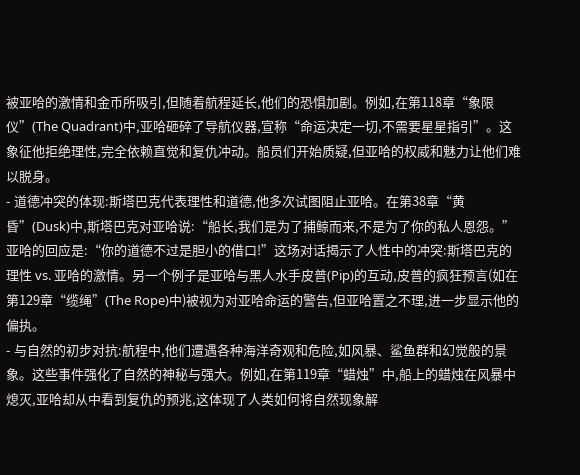被亚哈的激情和金币所吸引,但随着航程延长,他们的恐惧加剧。例如,在第118章“象限仪”(The Quadrant)中,亚哈砸碎了导航仪器,宣称“命运决定一切,不需要星星指引”。这象征他拒绝理性,完全依赖直觉和复仇冲动。船员们开始质疑,但亚哈的权威和魅力让他们难以脱身。
- 道德冲突的体现:斯塔巴克代表理性和道德,他多次试图阻止亚哈。在第38章“黄昏”(Dusk)中,斯塔巴克对亚哈说:“船长,我们是为了捕鲸而来,不是为了你的私人恩怨。”亚哈的回应是:“你的道德不过是胆小的借口!”这场对话揭示了人性中的冲突:斯塔巴克的理性 vs. 亚哈的激情。另一个例子是亚哈与黑人水手皮普(Pip)的互动,皮普的疯狂预言(如在第129章“缆绳”(The Rope)中)被视为对亚哈命运的警告,但亚哈置之不理,进一步显示他的偏执。
- 与自然的初步对抗:航程中,他们遭遇各种海洋奇观和危险,如风暴、鲨鱼群和幻觉般的景象。这些事件强化了自然的神秘与强大。例如,在第119章“蜡烛”中,船上的蜡烛在风暴中熄灭,亚哈却从中看到复仇的预兆,这体现了人类如何将自然现象解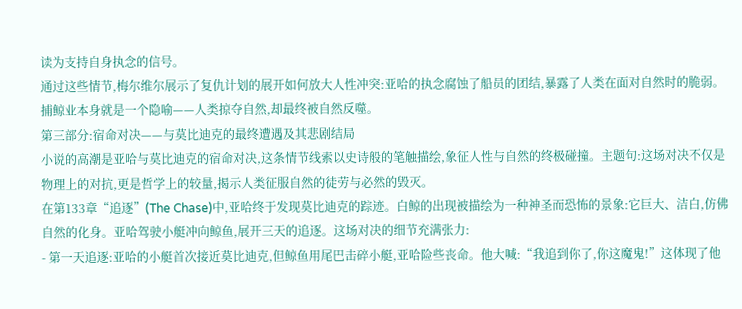读为支持自身执念的信号。
通过这些情节,梅尔维尔展示了复仇计划的展开如何放大人性冲突:亚哈的执念腐蚀了船员的团结,暴露了人类在面对自然时的脆弱。捕鲸业本身就是一个隐喻——人类掠夺自然,却最终被自然反噬。
第三部分:宿命对决——与莫比迪克的最终遭遇及其悲剧结局
小说的高潮是亚哈与莫比迪克的宿命对决,这条情节线索以史诗般的笔触描绘,象征人性与自然的终极碰撞。主题句:这场对决不仅是物理上的对抗,更是哲学上的较量,揭示人类征服自然的徒劳与必然的毁灭。
在第133章“追逐”(The Chase)中,亚哈终于发现莫比迪克的踪迹。白鲸的出现被描绘为一种神圣而恐怖的景象:它巨大、洁白,仿佛自然的化身。亚哈驾驶小艇冲向鲸鱼,展开三天的追逐。这场对决的细节充满张力:
- 第一天追逐:亚哈的小艇首次接近莫比迪克,但鲸鱼用尾巴击碎小艇,亚哈险些丧命。他大喊:“我追到你了,你这魔鬼!”这体现了他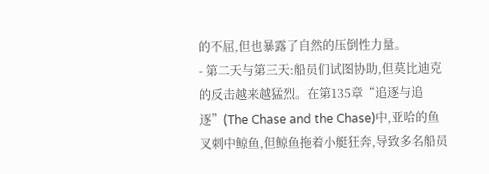的不屈,但也暴露了自然的压倒性力量。
- 第二天与第三天:船员们试图协助,但莫比迪克的反击越来越猛烈。在第135章“追逐与追逐”(The Chase and the Chase)中,亚哈的鱼叉刺中鲸鱼,但鲸鱼拖着小艇狂奔,导致多名船员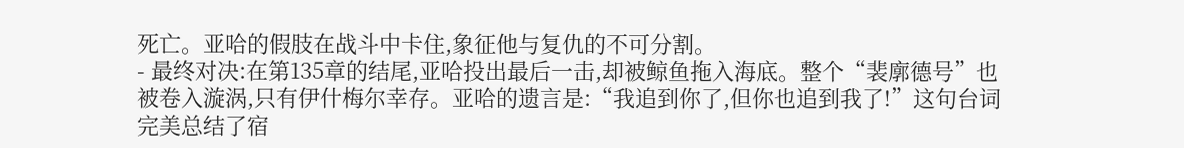死亡。亚哈的假肢在战斗中卡住,象征他与复仇的不可分割。
- 最终对决:在第135章的结尾,亚哈投出最后一击,却被鲸鱼拖入海底。整个“裴廓德号”也被卷入漩涡,只有伊什梅尔幸存。亚哈的遗言是:“我追到你了,但你也追到我了!”这句台词完美总结了宿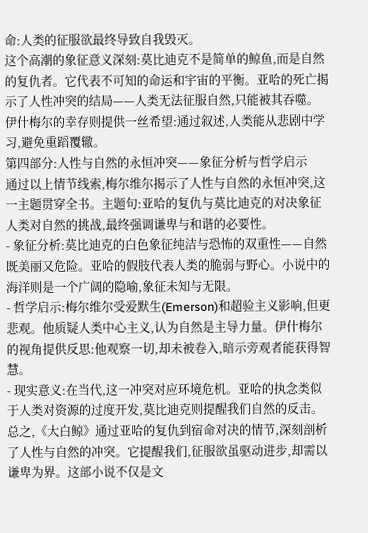命:人类的征服欲最终导致自我毁灭。
这个高潮的象征意义深刻:莫比迪克不是简单的鲸鱼,而是自然的复仇者。它代表不可知的命运和宇宙的平衡。亚哈的死亡揭示了人性冲突的结局——人类无法征服自然,只能被其吞噬。伊什梅尔的幸存则提供一丝希望:通过叙述,人类能从悲剧中学习,避免重蹈覆辙。
第四部分:人性与自然的永恒冲突——象征分析与哲学启示
通过以上情节线索,梅尔维尔揭示了人性与自然的永恒冲突,这一主题贯穿全书。主题句:亚哈的复仇与莫比迪克的对决象征人类对自然的挑战,最终强调谦卑与和谐的必要性。
- 象征分析:莫比迪克的白色象征纯洁与恐怖的双重性——自然既美丽又危险。亚哈的假肢代表人类的脆弱与野心。小说中的海洋则是一个广阔的隐喻,象征未知与无限。
- 哲学启示:梅尔维尔受爱默生(Emerson)和超验主义影响,但更悲观。他质疑人类中心主义,认为自然是主导力量。伊什梅尔的视角提供反思:他观察一切,却未被卷入,暗示旁观者能获得智慧。
- 现实意义:在当代,这一冲突对应环境危机。亚哈的执念类似于人类对资源的过度开发,莫比迪克则提醒我们自然的反击。
总之,《大白鲸》通过亚哈的复仇到宿命对决的情节,深刻剖析了人性与自然的冲突。它提醒我们,征服欲虽驱动进步,却需以谦卑为界。这部小说不仅是文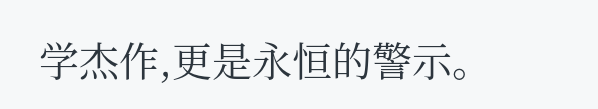学杰作,更是永恒的警示。